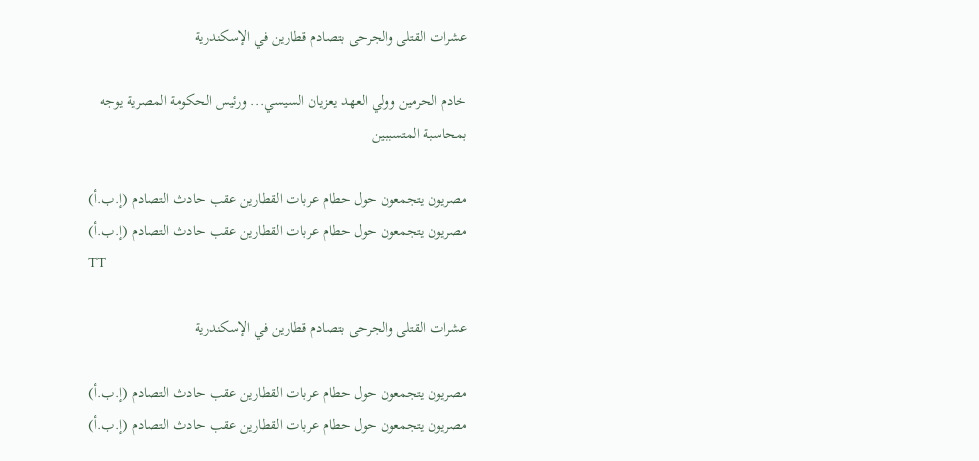عشرات القتلى والجرحى بتصادم قطارين في الإسكندرية

خادم الحرمين وولي العهد يعزيان السيسي... ورئيس الحكومة المصرية يوجه بمحاسبة المتسببين

مصريون يتجمعون حول حطام عربات القطارين عقب حادث التصادم (إ.ب.أ)
مصريون يتجمعون حول حطام عربات القطارين عقب حادث التصادم (إ.ب.أ)
TT

عشرات القتلى والجرحى بتصادم قطارين في الإسكندرية

مصريون يتجمعون حول حطام عربات القطارين عقب حادث التصادم (إ.ب.أ)
مصريون يتجمعون حول حطام عربات القطارين عقب حادث التصادم (إ.ب.أ)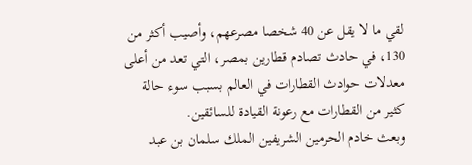لقي ما لا يقل عن 40 شخصا مصرعهم، وأصيب أكثر من 130، في حادث تصادم قطارين بمصر، التي تعد من أعلى معدلات حوادث القطارات في العالم بسبب سوء حالة كثير من القطارات مع رعونة القيادة للسائقين.
وبعث خادم الحرمين الشريفين الملك سلمان بن عبد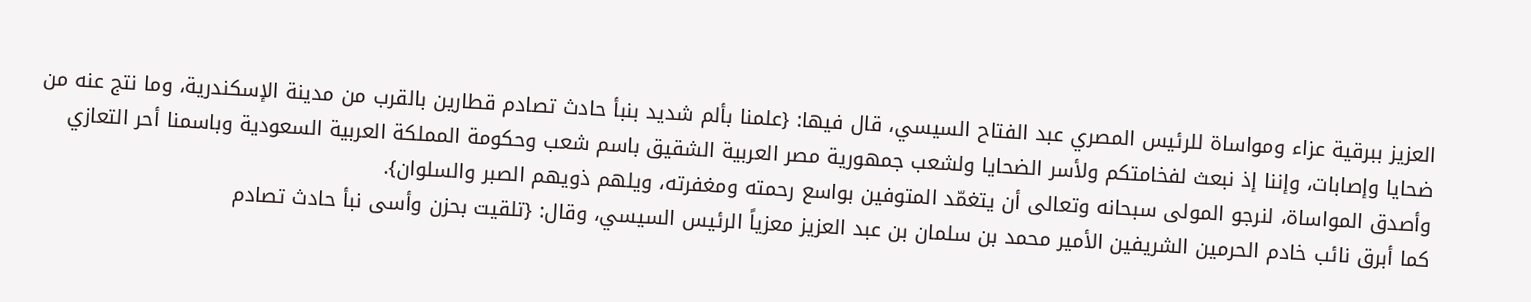العزيز ببرقية عزاء ومواساة للرئيس المصري عبد الفتاح السيسي، قال فيها: {علمنا بألم شديد بنبأ حادث تصادم قطارين بالقرب من مدينة الإسكندرية، وما نتج عنه من ضحايا وإصابات، وإننا إذ نبعث لفخامتكم ولأسر الضحايا ولشعب جمهورية مصر العربية الشقيق باسم شعب وحكومة المملكة العربية السعودية وباسمنا أحر التعازي وأصدق المواساة، لنرجو المولى سبحانه وتعالى أن يتغمّد المتوفين بواسع رحمته ومغفرته، ويلهم ذويهم الصبر والسلوان}.
كما أبرق نائب خادم الحرمين الشريفين الأمير محمد بن سلمان بن عبد العزيز معزياً الرئيس السيسي، وقال: {تلقيت بحزن وأسى نبأ حادث تصادم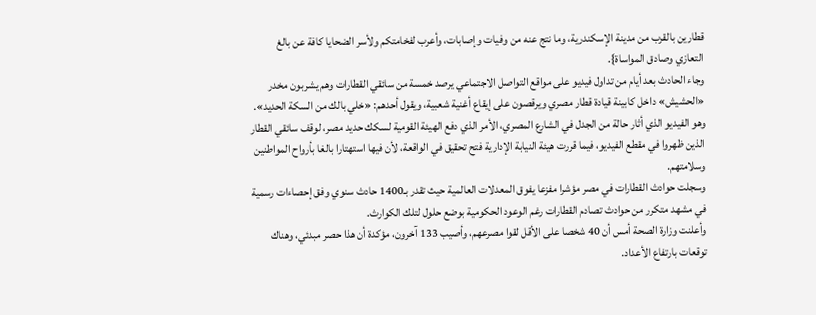قطارين بالقرب من مدينة الإسكندرية، وما نتج عنه من وفيات وإصابات، وأعرب لفخامتكم ولأسر الضحايا كافة عن بالغ التعازي وصادق المواساة}.
وجاء الحادث بعد أيام من تداول فيديو على مواقع التواصل الاجتماعي يرصد خمسة من سائقي القطارات وهم يشربون مخدر «الحشيش» داخل كابينة قيادة قطار مصري ويرقصون على إيقاع أغنية شعبية، ويقول أحدهم: «خلي بالك من السكة الحديد».
وهو الفيديو الذي أثار حالة من الجدل في الشارع المصري، الأمر الذي دفع الهيئة القومية لسكك حديد مصر، لوقف سائقي القطار الذين ظهروا في مقطع الفيديو، فيما قررت هيئة النيابة الإدارية فتح تحقيق في الواقعة، لأن فيها استهتارا بالغا بأرواح المواطنين وسلامتهم.
وسجلت حوادث القطارات في مصر مؤشرا مفزعا يفوق المعدلات العالمية حيث تقدر بـ1400 حادث سنوي وفق إحصاءات رسمية في مشهد متكرر من حوادث تصادم القطارات رغم الوعود الحكومية بوضع حلول لتلك الكوارث.
وأعلنت وزارة الصحة أمس أن 40 شخصا على الأقل لقوا مصرعهم، وأصيب 133 آخرون، مؤكدة أن هذا حصر مبدئي، وهناك توقعات بارتفاع الأعداد.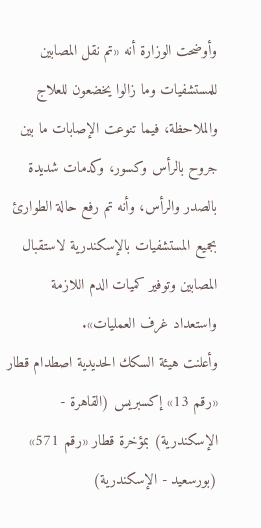وأوضحت الوزارة أنه «تم نقل المصابين للمستشفيات وما زالوا يخضعون للعلاج والملاحظة، فيما تنوعت الإصابات ما بين جروح بالرأس وكسور، وكدمات شديدة بالصدر والرأس، وأنه تم رفع حالة الطوارئ بجميع المستشفيات بالإسكندرية لاستقبال المصابين وتوفير كميات الدم اللازمة واستعداد غرف العمليات».
وأعلنت هيئة السكك الحديدية اصطدام قطار «رقم 13» إكسبريس (القاهرة - الإسكندرية) بمؤخرة قطار «رقم 571» (بورسعيد - الإسكندرية)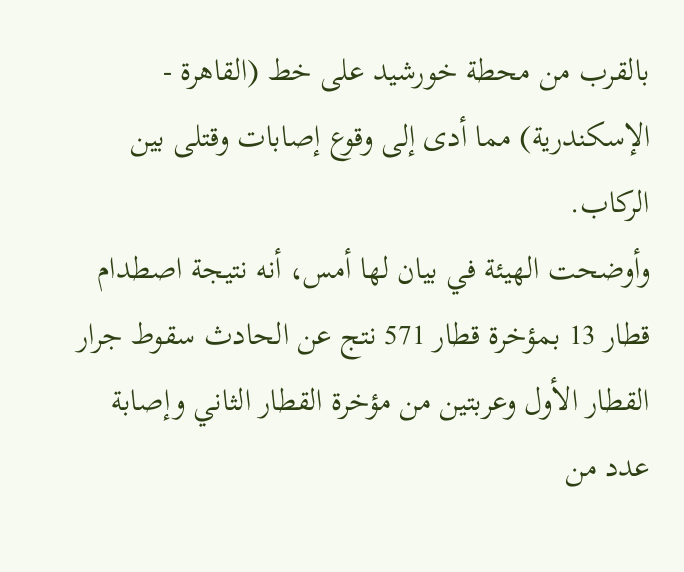بالقرب من محطة خورشيد على خط (القاهرة - الإسكندرية) مما أدى إلى وقوع إصابات وقتلى بين الركاب.
وأوضحت الهيئة في بيان لها أمس، أنه نتيجة اصطدام قطار 13 بمؤخرة قطار 571 نتج عن الحادث سقوط جرار القطار الأول وعربتين من مؤخرة القطار الثاني وإصابة عدد من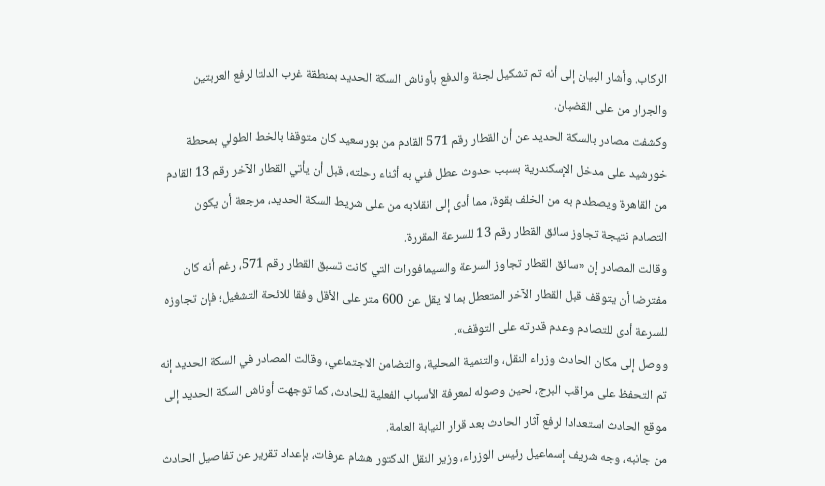الركاب. وأشار البيان إلى أنه تم تشكيل لجنة والدفع بأوناش السكة الحديد بمنطقة غرب الدلتا لرفع العربتين والجرار من على القضبان.
وكشفت مصادر بالسكة الحديد عن أن القطار رقم 571 القادم من بورسعيد كان متوقفا بالخط الطولي بمحطة خورشيد على مدخل الإسكندرية بسبب حدوث عطل فني به أثناء رحلته، قبل أن يأتي القطار الآخر رقم 13 القادم من القاهرة ويصطدم به من الخلف بقوة، مما أدى إلى انقلابه من على شريط السكة الحديد، مرجعة أن يكون التصادم نتيجة تجاوز سائق القطار رقم 13 للسرعة المقررة.
وقالت المصادر إن «سائق القطار تجاوز السرعة والسيمافورات التي كانت تسبق القطار رقم 571، رغم أنه كان مفترضا أن يتوقف قبل القطار الآخر المتعطل بما لا يقل عن 600 متر على الأقل وفقا للائحة التشغيل؛ فإن تجاوزه للسرعة أدى للتصادم وعدم قدرته على التوقف».
ووصل إلى مكان الحادث وزراء النقل، والتنمية المحلية، والتضامن الاجتماعي، وقالت المصادر في السكة الحديد إنه تم التحفظ على مراقب البرج، لحين وصوله لمعرفة الأسباب الفعلية للحادث، كما توجهت أوناش السكة الحديد إلى موقع الحادث استعدادا لرفع آثار الحادث بعد قرار النيابة العامة.
من جانبه، وجه شريف إسماعيل رئيس الوزراء، وزير النقل الدكتور هشام عرفات، بإعداد تقرير عن تفاصيل الحادث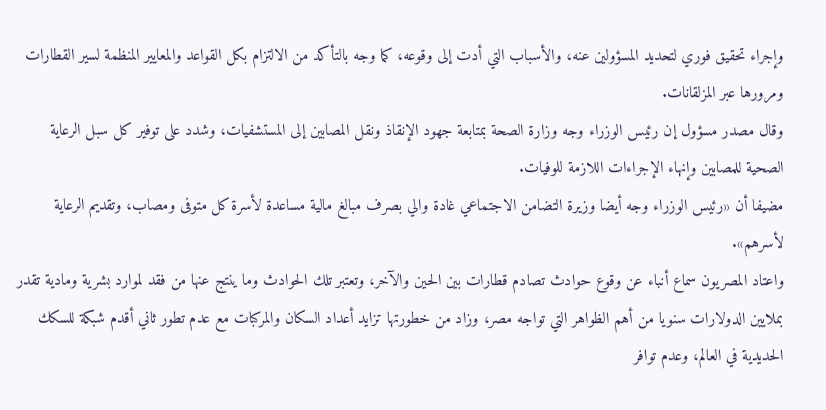وإجراء تحقيق فوري لتحديد المسؤولين عنه، والأسباب التي أدت إلى وقوعه، كما وجه بالتأكد من الالتزام بكل القواعد والمعايير المنظمة لسير القطارات ومرورها عبر المزلقانات.
وقال مصدر مسؤول إن رئيس الوزراء وجه وزارة الصحة بمتابعة جهود الإنقاذ ونقل المصابين إلى المستشفيات، وشدد على توفير كل سبل الرعاية الصحية للمصابين وإنهاء الإجراءات اللازمة للوفيات.
مضيفا أن «رئيس الوزراء وجه أيضا وزيرة التضامن الاجتماعي غادة والي بصرف مبالغ مالية مساعدة لأسرة كل متوفى ومصاب، وتقديم الرعاية لأسرهم».
واعتاد المصريون سماع أنباء عن وقوع حوادث تصادم قطارات بين الحين والآخر، وتعتبر تلك الحوادث وما ينتج عنها من فقد لموارد بشرية ومادية تقدر بملايين الدولارات سنويا من أهم الظواهر التي تواجه مصر، وزاد من خطورتها تزايد أعداد السكان والمركبات مع عدم تطور ثاني أقدم شبكة للسكك الحديدية في العالم، وعدم توافر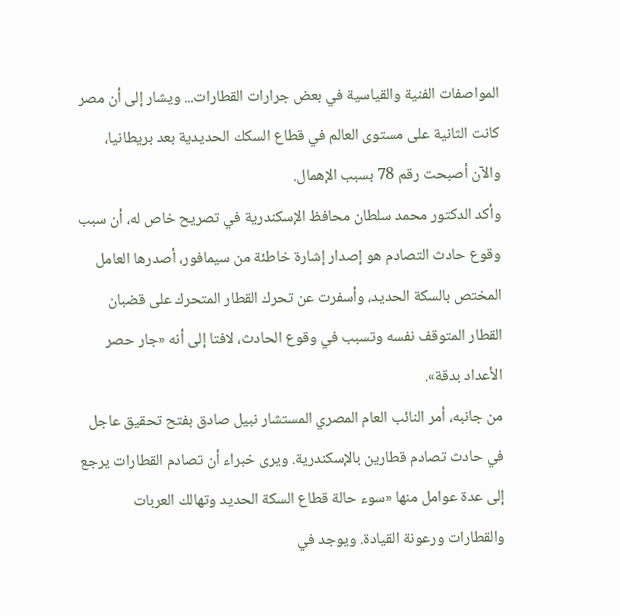المواصفات الفنية والقياسية في بعض جرارات القطارات... ويشار إلى أن مصر كانت الثانية على مستوى العالم في قطاع السكك الحديدية بعد بريطانيا، والآن أصبحت رقم 78 بسبب الإهمال.
وأكد الدكتور محمد سلطان محافظ الإسكندرية في تصريح خاص له، أن سبب وقوع حادث التصادم هو إصدار إشارة خاطئة من سيمافور، أصدرها العامل المختص بالسكة الحديد، وأسفرت عن تحرك القطار المتحرك على قضبان القطار المتوقف نفسه وتسبب في وقوع الحادث، لافتا إلى أنه «جار حصر الأعداد بدقة».
من جانبه، أمر النائب العام المصري المستشار نبيل صادق بفتح تحقيق عاجل في حادث تصادم قطارين بالإسكندرية. ويرى خبراء أن تصادم القطارات يرجع إلى عدة عوامل منها «سوء حالة قطاع السكة الحديد وتهالك العربات والقطارات ورعونة القيادة. ويوجد في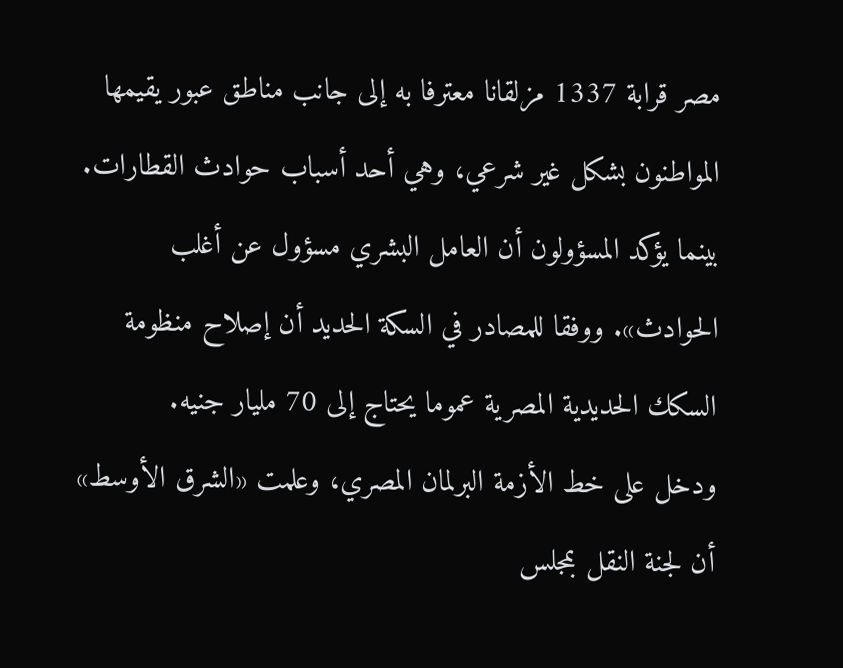مصر قرابة 1337 مزلقانا معترفا به إلى جانب مناطق عبور يقيمها المواطنون بشكل غير شرعي، وهي أحد أسباب حوادث القطارات. بينما يؤكد المسؤولون أن العامل البشري مسؤول عن أغلب الحوادث». ووفقا للمصادر في السكة الحديد أن إصلاح منظومة السكك الحديدية المصرية عموما يحتاج إلى 70 مليار جنيه.
ودخل على خط الأزمة البرلمان المصري، وعلمت «الشرق الأوسط» أن لجنة النقل بمجلس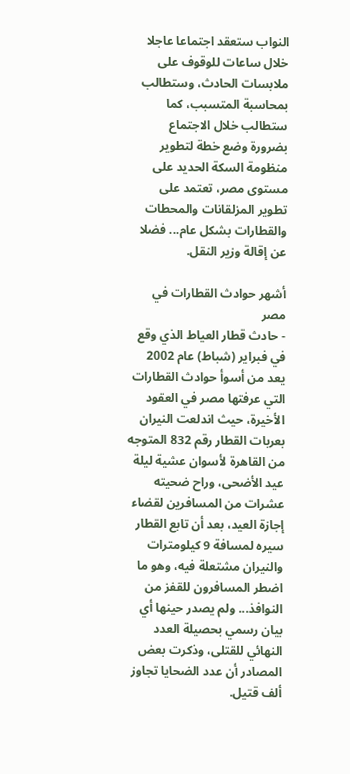النواب ستعقد اجتماعا عاجلا خلال ساعات للوقوف على ملابسات الحادث، وستطالب بمحاسبة المتسبب، كما ستطالب خلال الاجتماع بضرورة وضع خطة لتطوير منظومة السكة الحديد على مستوى مصر، تعتمد على تطوير المزلقانات والمحطات والقطارات بشكل عام... فضلا عن إقالة وزير النقل.

أشهر حوادث القطارات في مصر
- حادث قطار العياط الذي وقع في فبراير (شباط) عام 2002 يعد من أسوأ حوادث القطارات التي عرفتها مصر في العقود الأخيرة، حيث اندلعت النيران بعربات القطار رقم 832 المتوجه من القاهرة لأسوان عشية ليلة عيد الأضحى، وراح ضحيته عشرات من المسافرين لقضاء إجازة العيد، بعد أن تابع القطار سيره لمسافة 9 كيلومترات والنيران مشتعلة فيه، وهو ما اضطر المسافرون للقفز من النوافذ... ولم يصدر حينها أي بيان رسمي بحصيلة العدد النهائي للقتلى، وذكرت بعض المصادر أن عدد الضحايا تجاوز ألف قتيل.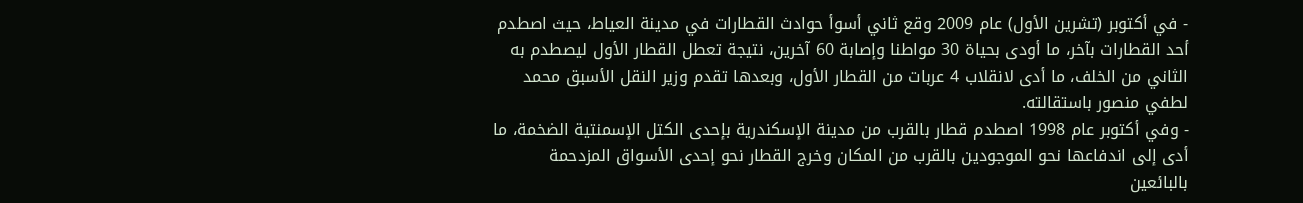- في أكتوبر (تشرين الأول) عام 2009 وقع ثاني أسوأ حوادث القطارات في مدينة العياط، حيث اصطدم أحد القطارات بآخر، ما أودى بحياة 30 مواطنا وإصابة 60 آخرين، نتيجة تعطل القطار الأول ليصطدم به الثاني من الخلف، ما أدى لانقلاب 4 عربات من القطار الأول، وبعدها تقدم وزير النقل الأسبق محمد لطفي منصور باستقالته.
- وفي أكتوبر عام 1998 اصطدم قطار بالقرب من مدينة الإسكندرية بإحدى الكتل الإسمنتية الضخمة، ما أدى إلى اندفاعها نحو الموجودين بالقرب من المكان وخرج القطار نحو إحدى الأسواق المزدحمة بالبائعين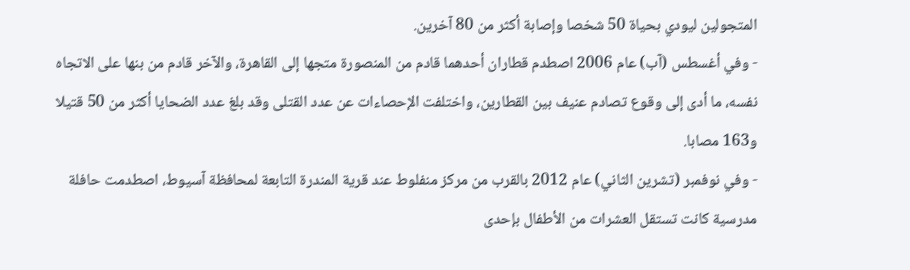المتجولين ليودي بحياة 50 شخصا وإصابة أكثر من 80 آخرين.
- وفي أغسطس (آب) عام 2006 اصطدم قطاران أحدهما قادم من المنصورة متجها إلى القاهرة، والآخر قادم من بنها على الاتجاه نفسه، ما أدى إلى وقوع تصادم عنيف بين القطارين، واختلفت الإحصاءات عن عدد القتلى وقد بلغ عدد الضحايا أكثر من 50 قتيلا و163 مصابا.
- وفي نوفمبر (تشرين الثاني) عام 2012 بالقرب من مركز منفلوط عند قرية المندرة التابعة لمحافظة آسيوط، اصطدمت حافلة مدرسية كانت تستقل العشرات من الأطفال بإحدى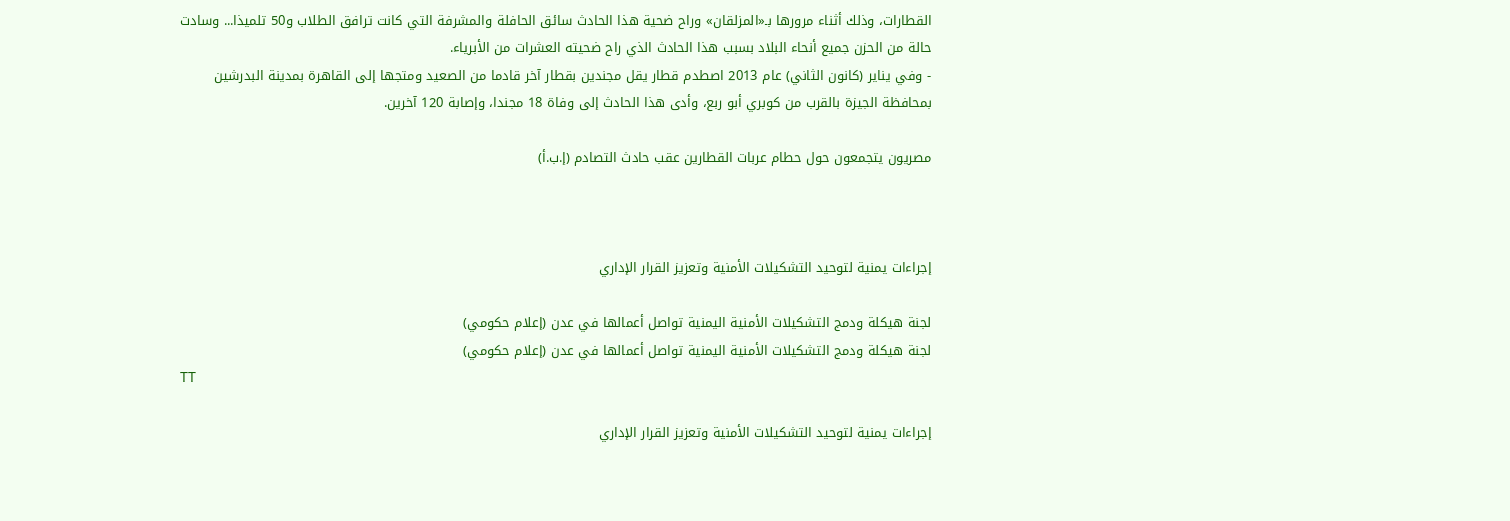القطارات، وذلك أثناء مرورها بـ«المزلقان» وراح ضحية هذا الحادث سائق الحافلة والمشرفة التي كانت ترافق الطلاب و50 تلميذا... وسادت حالة من الحزن جميع أنحاء البلاد بسبب هذا الحادث الذي راح ضحيته العشرات من الأبرياء.
- وفي يناير (كانون الثاني) عام 2013 اصطدم قطار يقل مجندين بقطار آخر قادما من الصعيد ومتجها إلى القاهرة بمدينة البدرشين بمحافظة الجيزة بالقرب من كوبري أبو ربع، وأدى هذا الحادث إلى وفاة 18 مجندا، وإصابة 120 آخرين.

مصريون يتجمعون حول حطام عربات القطارين عقب حادث التصادم (إ.ب.أ)



إجراءات يمنية لتوحيد التشكيلات الأمنية وتعزيز القرار الإداري

لجنة هيكلة ودمج التشكيلات الأمنية اليمنية تواصل أعمالها في عدن (إعلام حكومي)
لجنة هيكلة ودمج التشكيلات الأمنية اليمنية تواصل أعمالها في عدن (إعلام حكومي)
TT

إجراءات يمنية لتوحيد التشكيلات الأمنية وتعزيز القرار الإداري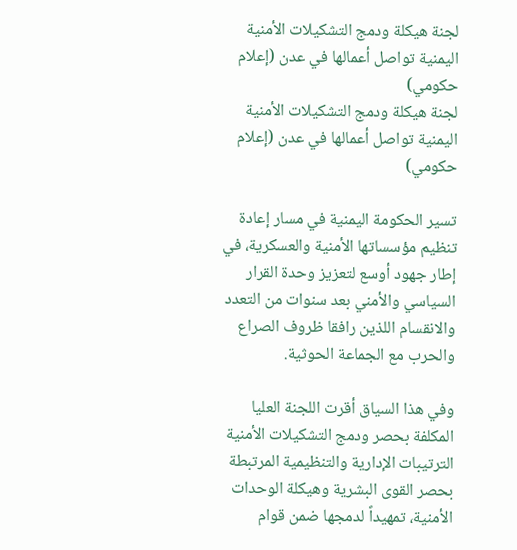لجنة هيكلة ودمج التشكيلات الأمنية اليمنية تواصل أعمالها في عدن (إعلام حكومي)
لجنة هيكلة ودمج التشكيلات الأمنية اليمنية تواصل أعمالها في عدن (إعلام حكومي)

تسير الحكومة اليمنية في مسار إعادة تنظيم مؤسساتها الأمنية والعسكرية، في إطار جهود أوسع لتعزيز وحدة القرار السياسي والأمني بعد سنوات من التعدد والانقسام اللذين رافقا ظروف الصراع والحرب مع الجماعة الحوثية.

وفي هذا السياق أقرت اللجنة العليا المكلفة بحصر ودمج التشكيلات الأمنية الترتيبات الإدارية والتنظيمية المرتبطة بحصر القوى البشرية وهيكلة الوحدات الأمنية، تمهيداً لدمجها ضمن قوام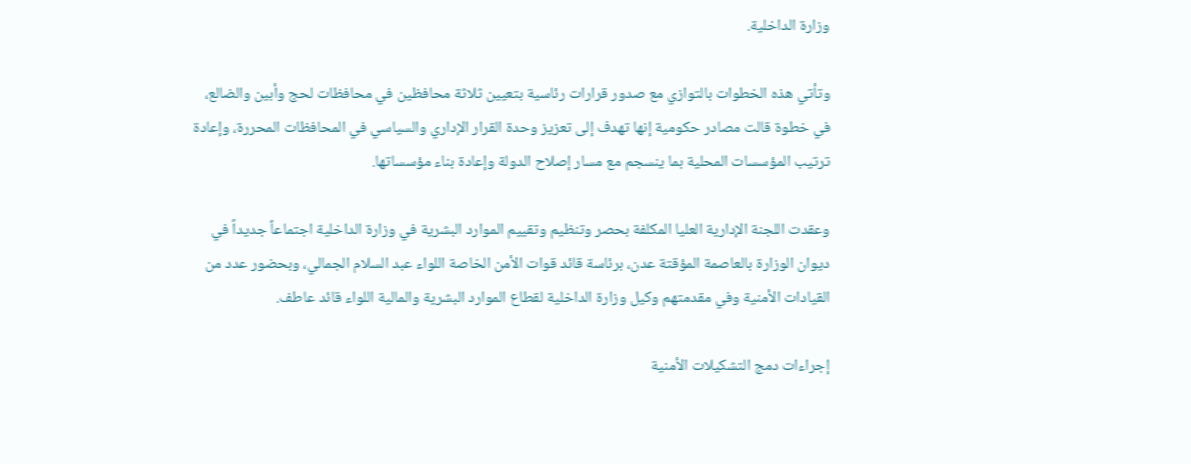وزارة الداخلية.

وتأتي هذه الخطوات بالتوازي مع صدور قرارات رئاسية بتعيين ثلاثة محافظين في محافظات لحج وأبين والضالع، في خطوة قالت مصادر حكومية إنها تهدف إلى تعزيز وحدة القرار الإداري والسياسي في المحافظات المحررة، وإعادة ترتيب المؤسسات المحلية بما ينسجم مع مسار إصلاح الدولة وإعادة بناء مؤسساتها.

وعقدت اللجنة الإدارية العليا المكلفة بحصر وتنظيم وتقييم الموارد البشرية في وزارة الداخلية اجتماعاً جديداً في ديوان الوزارة بالعاصمة المؤقتة عدن، برئاسة قائد قوات الأمن الخاصة اللواء عبد السلام الجمالي، وبحضور عدد من القيادات الأمنية وفي مقدمتهم وكيل وزارة الداخلية لقطاع الموارد البشرية والمالية اللواء قائد عاطف.

إجراءات دمج التشكيلات الأمنية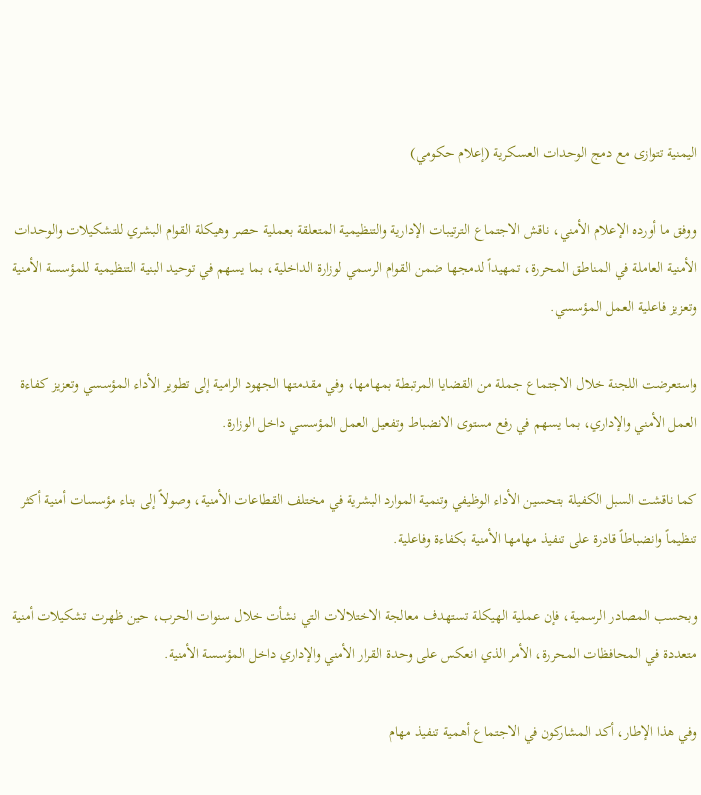اليمنية تتوازى مع دمج الوحدات العسكرية (إعلام حكومي)

ووفق ما أورده الإعلام الأمني، ناقش الاجتماع الترتيبات الإدارية والتنظيمية المتعلقة بعملية حصر وهيكلة القوام البشري للتشكيلات والوحدات الأمنية العاملة في المناطق المحررة، تمهيداً لدمجها ضمن القوام الرسمي لوزارة الداخلية، بما يسهم في توحيد البنية التنظيمية للمؤسسة الأمنية وتعزيز فاعلية العمل المؤسسي.

واستعرضت اللجنة خلال الاجتماع جملة من القضايا المرتبطة بمهامها، وفي مقدمتها الجهود الرامية إلى تطوير الأداء المؤسسي وتعزيز كفاءة العمل الأمني والإداري، بما يسهم في رفع مستوى الانضباط وتفعيل العمل المؤسسي داخل الوزارة.

كما ناقشت السبل الكفيلة بتحسين الأداء الوظيفي وتنمية الموارد البشرية في مختلف القطاعات الأمنية، وصولاً إلى بناء مؤسسات أمنية أكثر تنظيماً وانضباطاً قادرة على تنفيذ مهامها الأمنية بكفاءة وفاعلية.

وبحسب المصادر الرسمية، فإن عملية الهيكلة تستهدف معالجة الاختلالات التي نشأت خلال سنوات الحرب، حين ظهرت تشكيلات أمنية متعددة في المحافظات المحررة، الأمر الذي انعكس على وحدة القرار الأمني والإداري داخل المؤسسة الأمنية.

وفي هذا الإطار، أكد المشاركون في الاجتماع أهمية تنفيذ مهام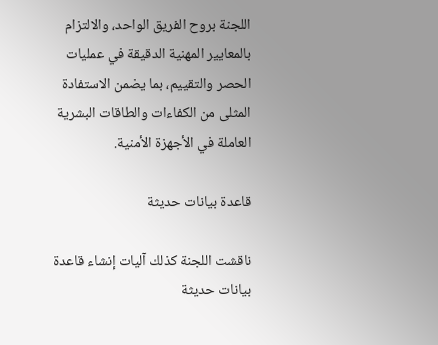اللجنة بروح الفريق الواحد، والالتزام بالمعايير المهنية الدقيقة في عمليات الحصر والتقييم، بما يضمن الاستفادة المثلى من الكفاءات والطاقات البشرية العاملة في الأجهزة الأمنية.

قاعدة بيانات حديثة

ناقشت اللجنة كذلك آليات إنشاء قاعدة بيانات حديثة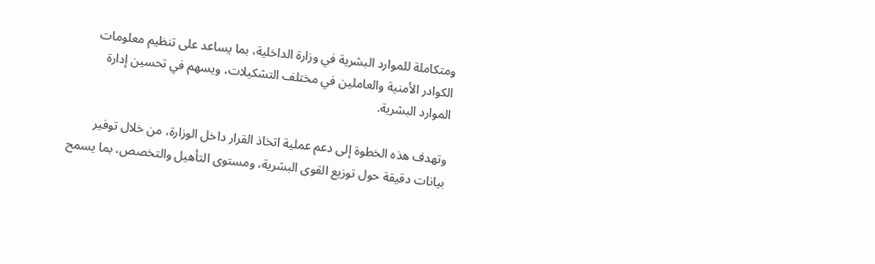ومتكاملة للموارد البشرية في وزارة الداخلية، بما يساعد على تنظيم معلومات الكوادر الأمنية والعاملين في مختلف التشكيلات، ويسهم في تحسين إدارة الموارد البشرية.

وتهدف هذه الخطوة إلى دعم عملية اتخاذ القرار داخل الوزارة، من خلال توفير بيانات دقيقة حول توزيع القوى البشرية، ومستوى التأهيل والتخصص، بما يسمح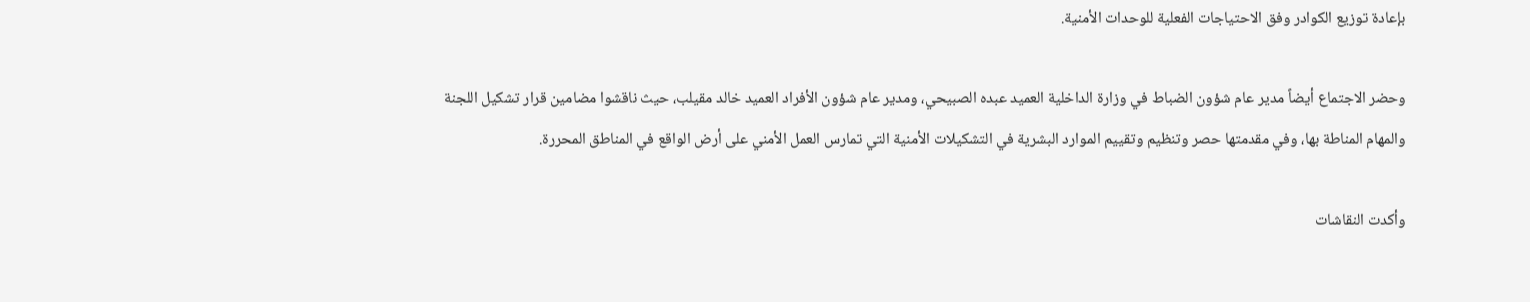بإعادة توزيع الكوادر وفق الاحتياجات الفعلية للوحدات الأمنية.

وحضر الاجتماع أيضاً مدير عام شؤون الضباط في وزارة الداخلية العميد عبده الصبيحي، ومدير عام شؤون الأفراد العميد خالد مقيلب، حيث ناقشوا مضامين قرار تشكيل اللجنة والمهام المناطة بها، وفي مقدمتها حصر وتنظيم وتقييم الموارد البشرية في التشكيلات الأمنية التي تمارس العمل الأمني على أرض الواقع في المناطق المحررة.

وأكدت النقاشات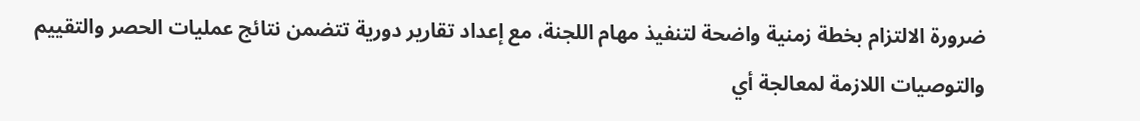ضرورة الالتزام بخطة زمنية واضحة لتنفيذ مهام اللجنة، مع إعداد تقارير دورية تتضمن نتائج عمليات الحصر والتقييم والتوصيات اللازمة لمعالجة أي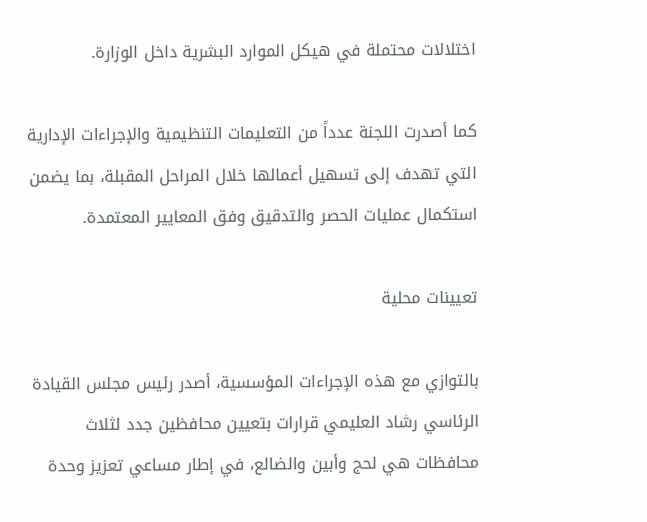اختلالات محتملة في هيكل الموارد البشرية داخل الوزارة.

كما أصدرت اللجنة عدداً من التعليمات التنظيمية والإجراءات الإدارية التي تهدف إلى تسهيل أعمالها خلال المراحل المقبلة، بما يضمن استكمال عمليات الحصر والتدقيق وفق المعايير المعتمدة.

تعيينات محلية

بالتوازي مع هذه الإجراءات المؤسسية، أصدر رئيس مجلس القيادة الرئاسي رشاد العليمي قرارات بتعيين محافظين جدد لثلاث محافظات هي لحج وأبين والضالع، في إطار مساعي تعزيز وحدة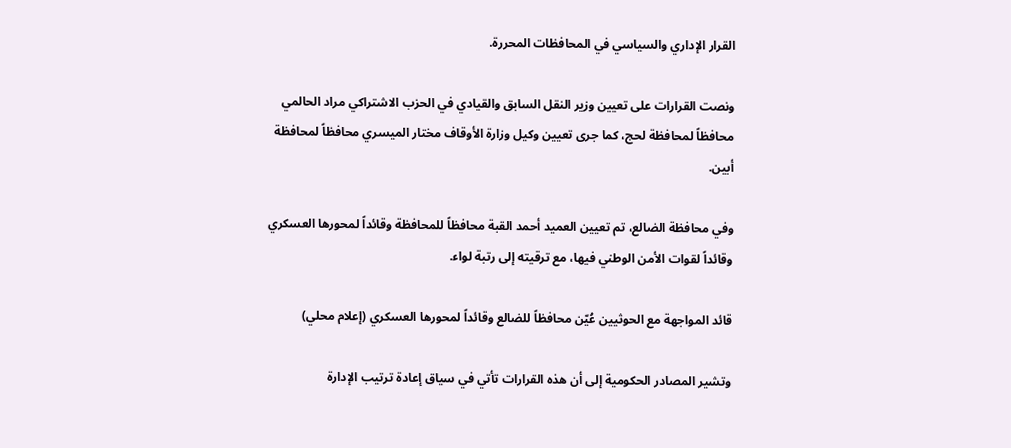القرار الإداري والسياسي في المحافظات المحررة.

ونصت القرارات على تعيين وزير النقل السابق والقيادي في الحزب الاشتراكي مراد الحالمي محافظاً لمحافظة لحج، كما جرى تعيين وكيل وزارة الأوقاف مختار الميسري محافظاً لمحافظة أبين.

وفي محافظة الضالع، تم تعيين العميد أحمد القبة محافظاً للمحافظة وقائداً لمحورها العسكري وقائداً لقوات الأمن الوطني فيها، مع ترقيته إلى رتبة لواء.

قائد المواجهة مع الحوثيين عُيّن محافظاً للضالع وقائداً لمحورها العسكري (إعلام محلي)

وتشير المصادر الحكومية إلى أن هذه القرارات تأتي في سياق إعادة ترتيب الإدارة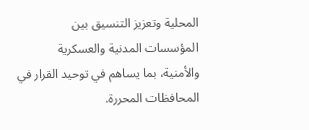المحلية وتعزيز التنسيق بين المؤسسات المدنية والعسكرية والأمنية، بما يساهم في توحيد القرار في المحافظات المحررة.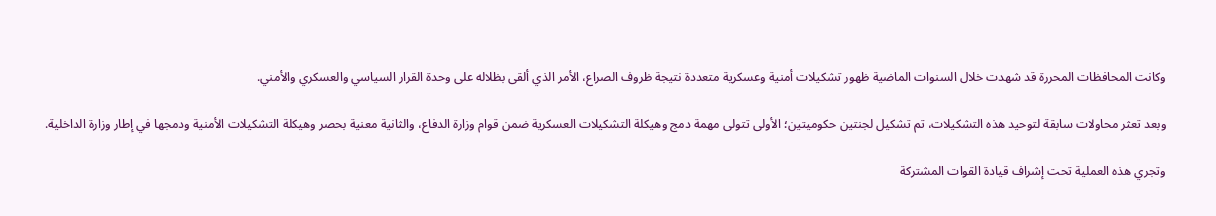وكانت المحافظات المحررة قد شهدت خلال السنوات الماضية ظهور تشكيلات أمنية وعسكرية متعددة نتيجة ظروف الصراع، الأمر الذي ألقى بظلاله على وحدة القرار السياسي والعسكري والأمني.

وبعد تعثر محاولات سابقة لتوحيد هذه التشكيلات، تم تشكيل لجنتين حكوميتين؛ الأولى تتولى مهمة دمج وهيكلة التشكيلات العسكرية ضمن قوام وزارة الدفاع، والثانية معنية بحصر وهيكلة التشكيلات الأمنية ودمجها في إطار وزارة الداخلية.

وتجري هذه العملية تحت إشراف قيادة القوات المشتركة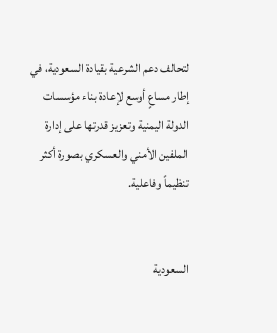لتحالف دعم الشرعية بقيادة السعودية، في إطار مساعٍ أوسع لإعادة بناء مؤسسات الدولة اليمنية وتعزيز قدرتها على إدارة الملفين الأمني والعسكري بصورة أكثر تنظيماً وفاعلية.


السعودية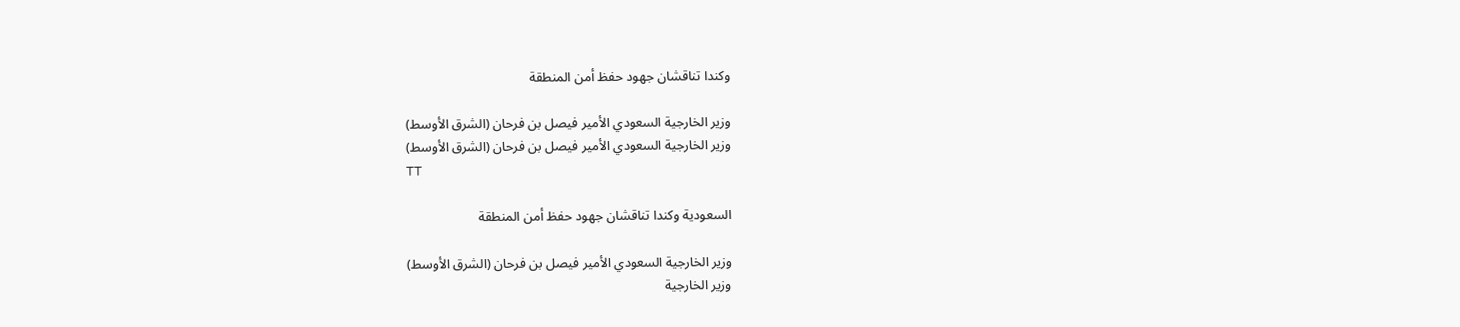وكندا تناقشان جهود حفظ أمن المنطقة

وزير الخارجية السعودي الأمير فيصل بن فرحان (الشرق الأوسط)
وزير الخارجية السعودي الأمير فيصل بن فرحان (الشرق الأوسط)
TT

السعودية وكندا تناقشان جهود حفظ أمن المنطقة

وزير الخارجية السعودي الأمير فيصل بن فرحان (الشرق الأوسط)
وزير الخارجية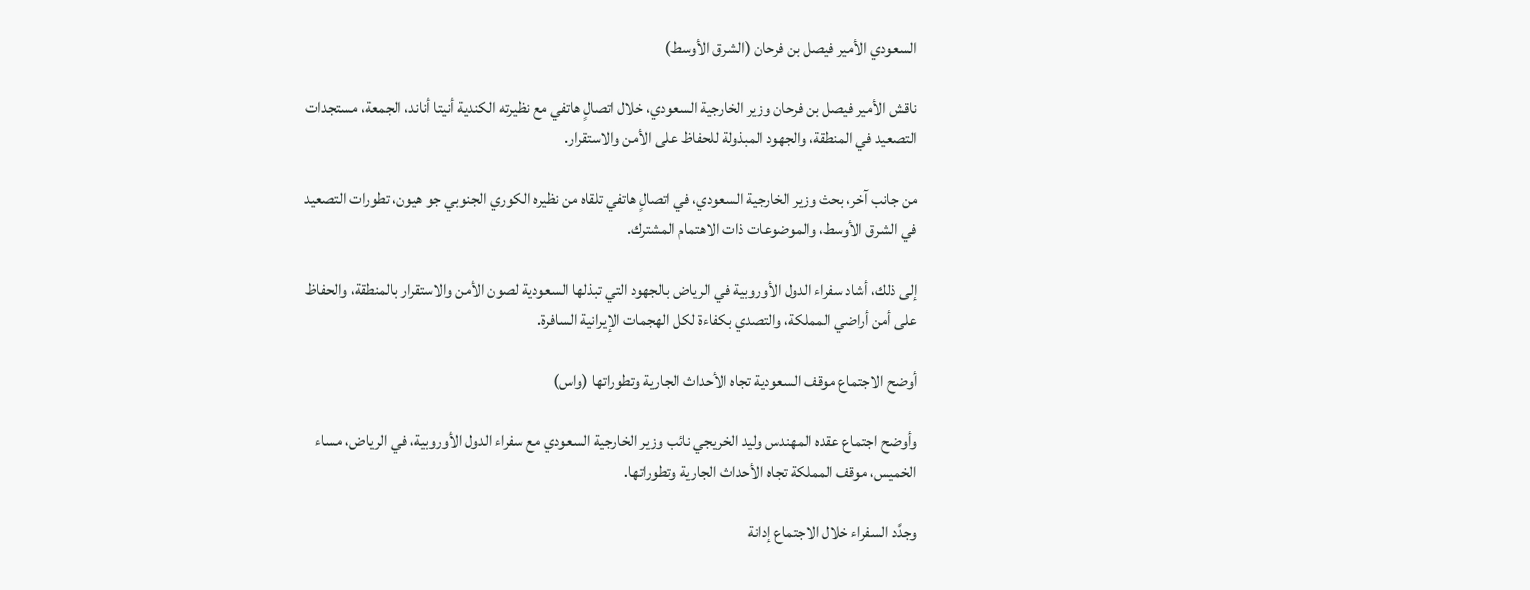السعودي الأمير فيصل بن فرحان (الشرق الأوسط)

ناقش الأمير فيصل بن فرحان وزير الخارجية السعودي، خلال اتصالٍ هاتفي مع نظيرته الكندية أنيتا أناند، الجمعة، مستجدات التصعيد في المنطقة، والجهود المبذولة للحفاظ على الأمن والاستقرار.

من جانب آخر، بحث وزير الخارجية السعودي، في اتصالٍ هاتفي تلقاه من نظيره الكوري الجنوبي جو هيون، تطورات التصعيد في الشرق الأوسط، والموضوعات ذات الاهتمام المشترك.

إلى ذلك، أشاد سفراء الدول الأوروبية في الرياض بالجهود التي تبذلها السعودية لصون الأمن والاستقرار بالمنطقة، والحفاظ على أمن أراضي المملكة، والتصدي بكفاءة لكل الهجمات الإيرانية السافرة.

أوضح الاجتماع موقف السعودية تجاه الأحداث الجارية وتطوراتها (واس)

وأوضح اجتماع عقده المهندس وليد الخريجي نائب وزير الخارجية السعودي مع سفراء الدول الأوروبية، في الرياض، مساء الخميس، موقف المملكة تجاه الأحداث الجارية وتطوراتها.

وجدَّد السفراء خلال الاجتماع إدانة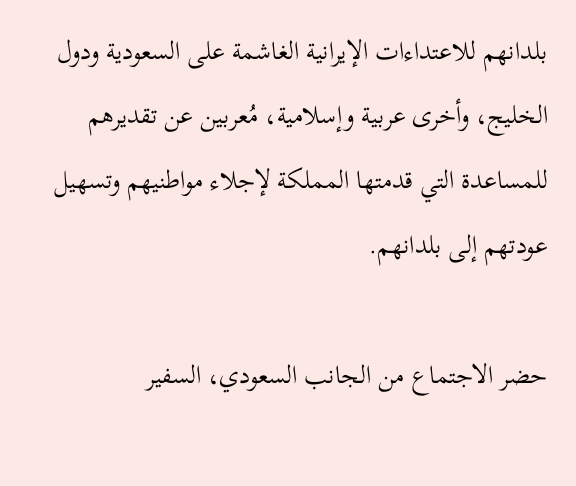بلدانهم للاعتداءات الإيرانية الغاشمة على السعودية ودول الخليج، وأخرى عربية وإسلامية، مُعربين عن تقديرهم للمساعدة التي قدمتها المملكة لإجلاء مواطنيهم وتسهيل عودتهم إلى بلدانهم.

حضر الاجتماع من الجانب السعودي، السفير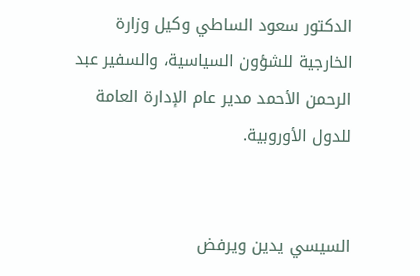الدكتور سعود الساطي وكيل وزارة الخارجية للشؤون السياسية، والسفير عبد الرحمن الأحمد مدير عام الإدارة العامة للدول الأوروبية.


السيسي يدين ويرفض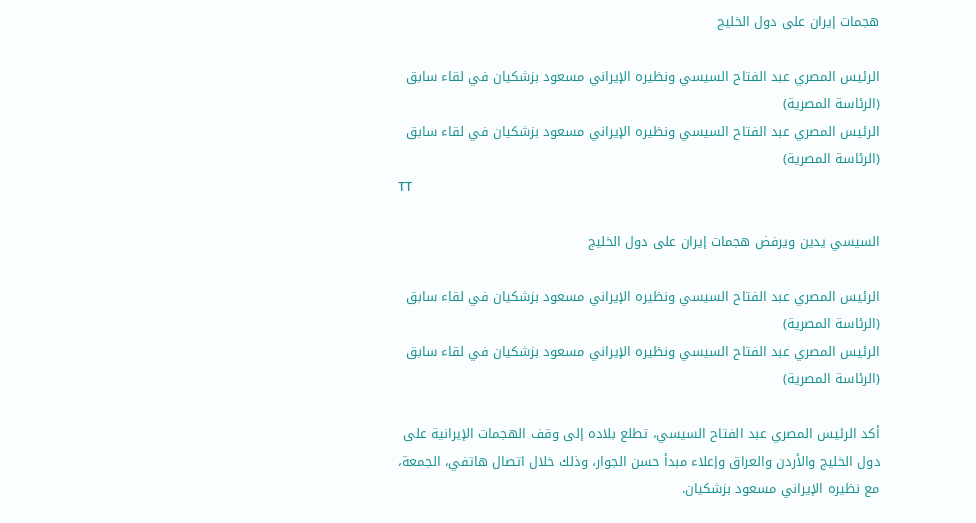هجمات إيران على دول الخليج

الرئيس المصري عبد الفتاح السيسي ونظيره الإيراني مسعود بزشكيان في لقاء سابق (الرئاسة المصرية)
الرئيس المصري عبد الفتاح السيسي ونظيره الإيراني مسعود بزشكيان في لقاء سابق (الرئاسة المصرية)
TT

السيسي يدين ويرفض هجمات إيران على دول الخليج

الرئيس المصري عبد الفتاح السيسي ونظيره الإيراني مسعود بزشكيان في لقاء سابق (الرئاسة المصرية)
الرئيس المصري عبد الفتاح السيسي ونظيره الإيراني مسعود بزشكيان في لقاء سابق (الرئاسة المصرية)

أكد الرئيس المصري عبد الفتاح السيسي، تطلع بلاده إلى وقف الهجمات الإيرانية على دول الخليج والأردن والعراق وإعلاء مبدأ حسن الجوار، وذلك خلال اتصال هاتفي، الجمعة، مع نظيره الإيراني مسعود بزشكيان.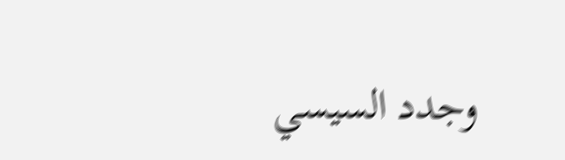وجدد السيسي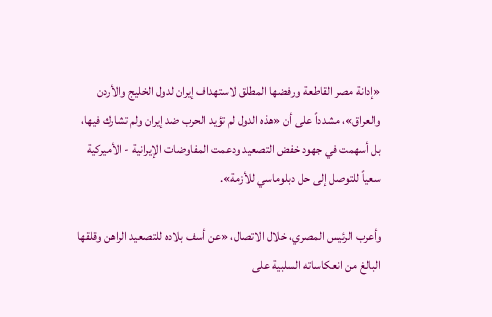«إدانة مصر القاطعة ورفضها المطلق لاستهداف إيران لدول الخليج والأردن والعراق»، مشدداً على أن «هذه الدول لم تؤيد الحرب ضد إيران ولم تشارك فيها، بل أسهمت في جهود خفض التصعيد ودعمت المفاوضات الإيرانية - الأميركية سعياً للتوصل إلى حل دبلوماسي للأزمة».

وأعرب الرئيس المصري، خلال الاتصال، «عن أسف بلاده للتصعيد الراهن وقلقها البالغ من انعكاساته السلبية على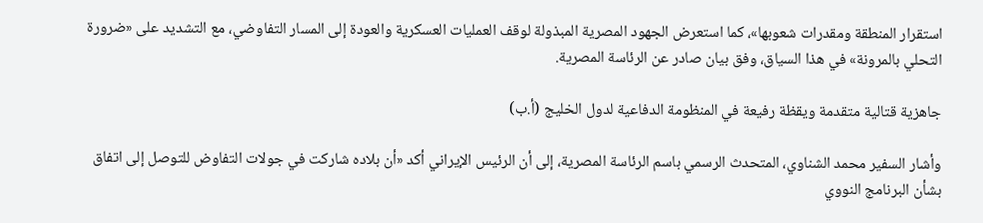استقرار المنطقة ومقدرات شعوبها»، كما استعرض الجهود المصرية المبذولة لوقف العمليات العسكرية والعودة إلى المسار التفاوضي، مع التشديد على «ضرورة التحلي بالمرونة» في هذا السياق، وفق بيان صادر عن الرئاسة المصرية.

جاهزية قتالية متقدمة ويقظة رفيعة في المنظومة الدفاعية لدول الخليج (أ.ب)

وأشار السفير محمد الشناوي، المتحدث الرسمي باسم الرئاسة المصرية، إلى أن الرئيس الإيراني أكد «أن بلاده شاركت في جولات التفاوض للتوصل إلى اتفاق بشأن البرنامج النووي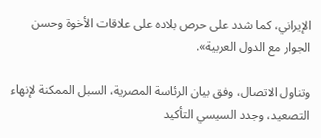الإيراني، كما شدد على حرص بلاده على علاقات الأخوة وحسن الجوار مع الدول العربية».

وتناول الاتصال، وفق بيان الرئاسة المصرية، السبل الممكنة لإنهاء التصعيد، وجدد السيسي التأكيد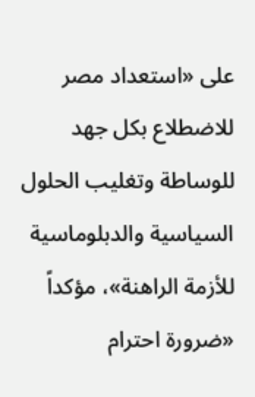على «استعداد مصر للاضطلاع بكل جهد للوساطة وتغليب الحلول السياسية والدبلوماسية للأزمة الراهنة»، مؤكداً «ضرورة احترام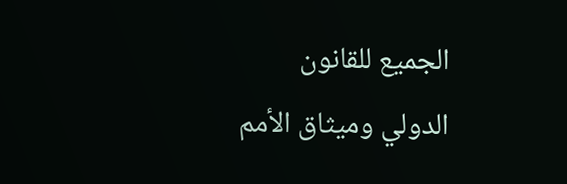الجميع للقانون الدولي وميثاق الأمم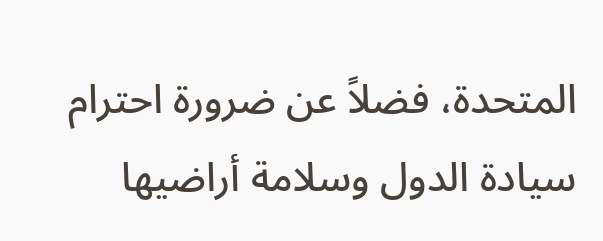المتحدة، فضلاً عن ضرورة احترام سيادة الدول وسلامة أراضيها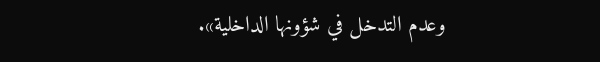وعدم التدخل في شؤونها الداخلية».